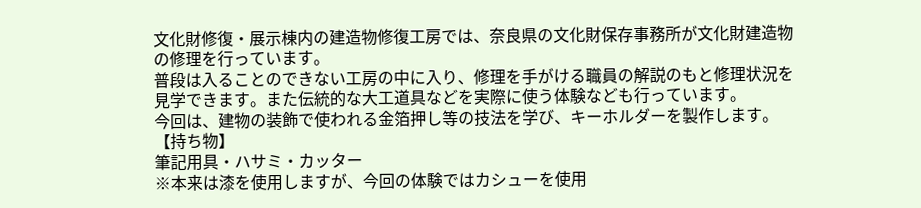文化財修復・展示棟内の建造物修復工房では、奈良県の文化財保存事務所が文化財建造物の修理を行っています。
普段は入ることのできない工房の中に入り、修理を手がける職員の解説のもと修理状況を見学できます。また伝統的な大工道具などを実際に使う体験なども行っています。
今回は、建物の装飾で使われる金箔押し等の技法を学び、キーホルダーを製作します。
【持ち物】
筆記用具・ハサミ・カッター
※本来は漆を使用しますが、今回の体験ではカシューを使用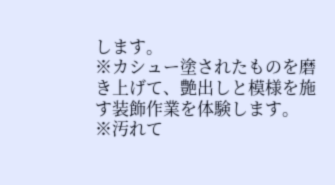します。
※カシュー塗されたものを磨き上げて、艶出しと模様を施す装飾作業を体験します。
※汚れて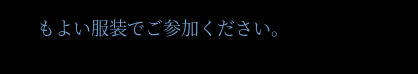もよい服装でご参加ください。